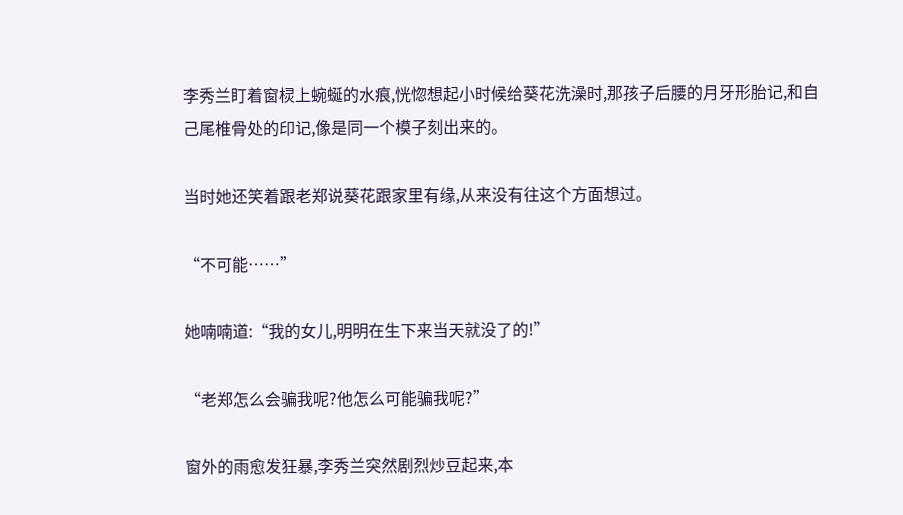李秀兰盯着窗棂上蜿蜒的水痕,恍惚想起小时候给葵花洗澡时,那孩子后腰的月牙形胎记,和自己尾椎骨处的印记,像是同一个模子刻出来的。

当时她还笑着跟老郑说葵花跟家里有缘,从来没有往这个方面想过。

“不可能……”

她喃喃道:“我的女儿,明明在生下来当天就没了的!”

“老郑怎么会骗我呢?他怎么可能骗我呢?”

窗外的雨愈发狂暴,李秀兰突然剧烈炒豆起来,本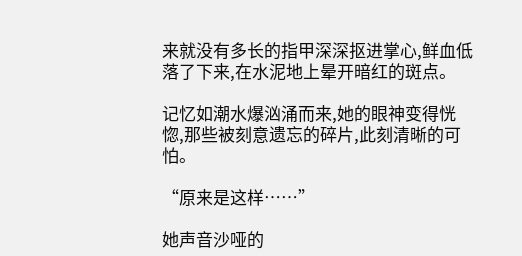来就没有多长的指甲深深抠进掌心,鲜血低落了下来,在水泥地上晕开暗红的斑点。

记忆如潮水爆汹涌而来,她的眼神变得恍惚,那些被刻意遗忘的碎片,此刻清晰的可怕。

“原来是这样……”

她声音沙哑的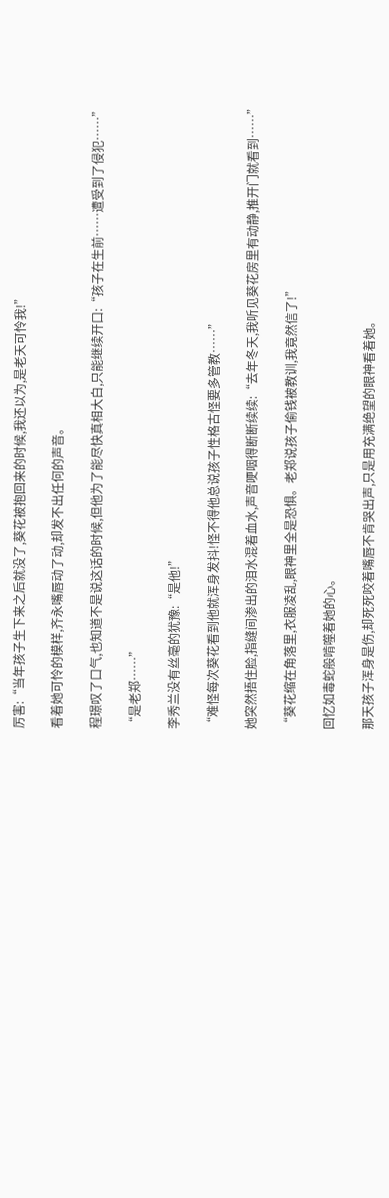厉害:“当年孩子生下来之后就没了,葵花被抱回来的时候,我还以为,是老天可怜我!”

看着她可怜的模样,齐永嘴唇动了动,却发不出任何的声音。

程璟叹了口气,也知道不是说这话的时候,但他为了能尽快真相大白,只能继续开口:“孩子在生前……遭受到了侵犯……”

“是老郑……”

李秀兰没有丝毫的犹豫:“是他!”

“难怪每次葵花看到他就浑身发抖!怪不得他总说孩子性格古怪要多管教……”

她突然捂住脸,指缝间渗出的泪水混着血水,声音哽咽得断断续续:“去年冬天,我听见葵花房里有动静,推开门就看到……”

“葵花缩在角落里,衣服凌乱,眼神里全是恐惧。老郑说孩子偷钱被教训,我竟然信了!”

回忆如毒蛇般啃噬着她的心。

那天孩子浑身是伤,却死死咬着嘴唇不肯哭出声,只是用充满绝望的眼神看着她。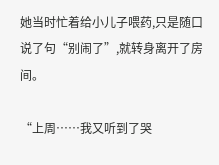她当时忙着给小儿子喂药,只是随口说了句“别闹了”,就转身离开了房间。

“上周……我又听到了哭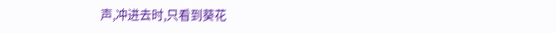声,冲进去时,只看到葵花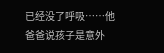已经没了呼吸……他爸爸说孩子是意外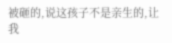被砸的,说这孩子不是亲生的,让我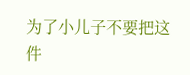为了小儿子不要把这件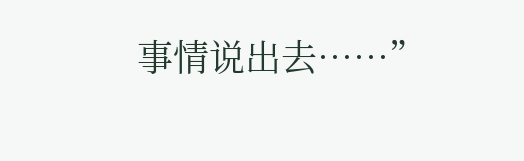事情说出去……”